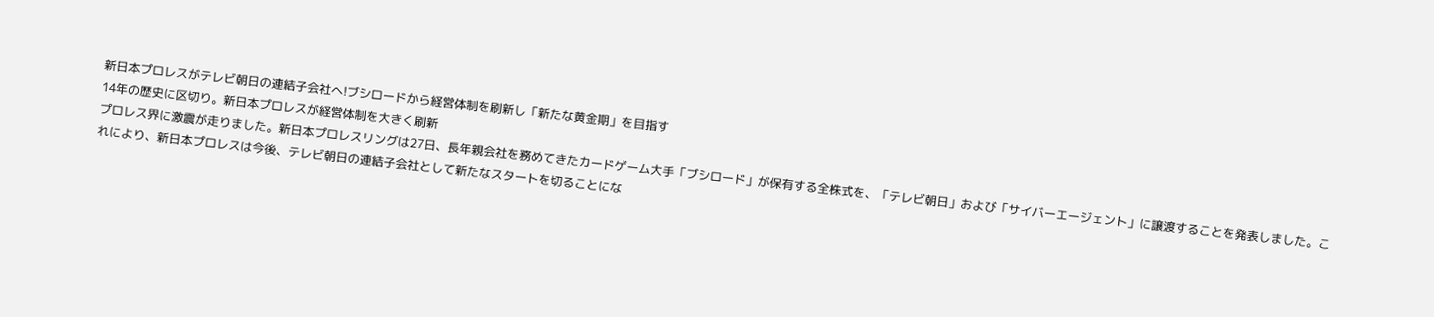新日本プロレスがテレビ朝日の連結子会社へ!ブシロードから経営体制を刷新し「新たな黄金期」を目指す
14年の歴史に区切り。新日本プロレスが経営体制を大きく刷新
プロレス界に激震が走りました。新日本プロレスリングは27日、長年親会社を務めてきたカードゲーム大手「ブシロード」が保有する全株式を、「テレビ朝日」および「サイバーエージェント」に譲渡することを発表しました。これにより、新日本プロレスは今後、テレビ朝日の連結子会社として新たなスタートを切ることにな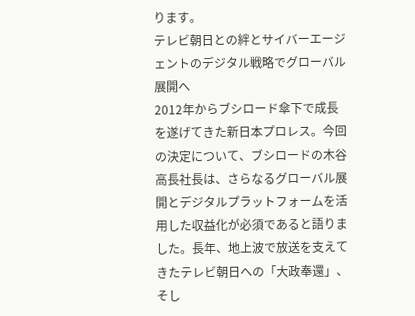ります。
テレビ朝日との絆とサイバーエージェントのデジタル戦略でグローバル展開へ
2012年からブシロード傘下で成長を遂げてきた新日本プロレス。今回の決定について、ブシロードの木谷高長社長は、さらなるグローバル展開とデジタルプラットフォームを活用した収益化が必須であると語りました。長年、地上波で放送を支えてきたテレビ朝日への「大政奉還」、そし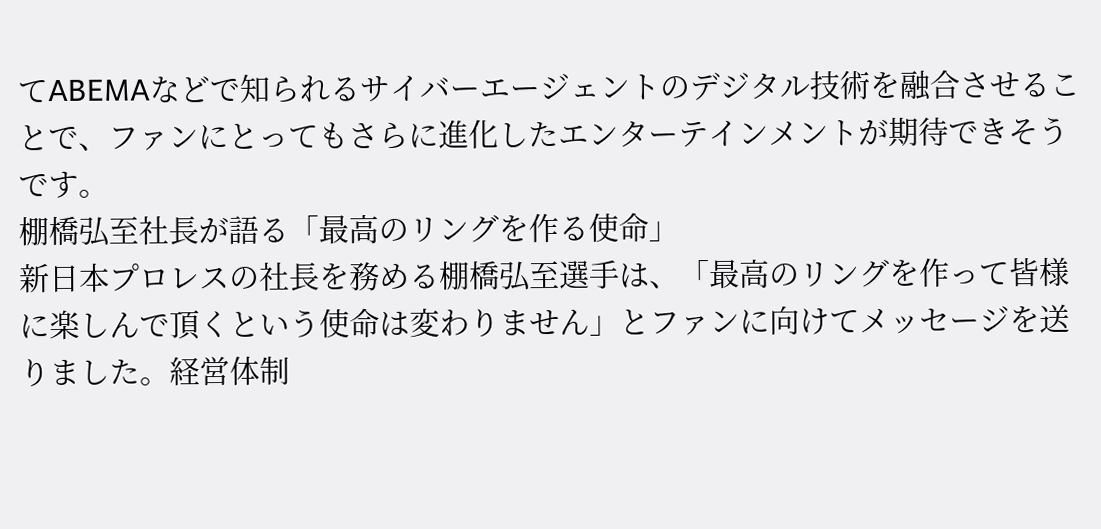てABEMAなどで知られるサイバーエージェントのデジタル技術を融合させることで、ファンにとってもさらに進化したエンターテインメントが期待できそうです。
棚橋弘至社長が語る「最高のリングを作る使命」
新日本プロレスの社長を務める棚橋弘至選手は、「最高のリングを作って皆様に楽しんで頂くという使命は変わりません」とファンに向けてメッセージを送りました。経営体制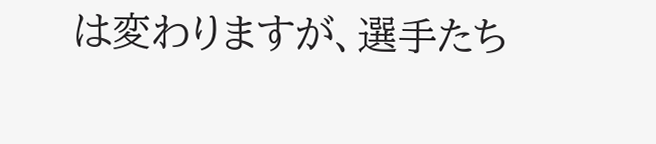は変わりますが、選手たち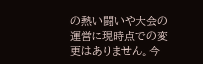の熱い闘いや大会の運営に現時点での変更はありません。今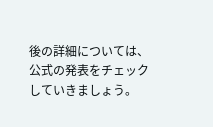後の詳細については、公式の発表をチェックしていきましょう。